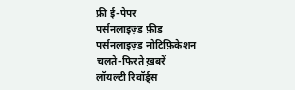फ्री ई-पेपर
पर्सनलाइज़्ड फ़ीड
पर्सनलाइज़्ड नोटिफ़िकेशन
चलते-फिरते ख़बरें
लॉयल्टी रिवॉर्ड्स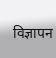विज्ञापन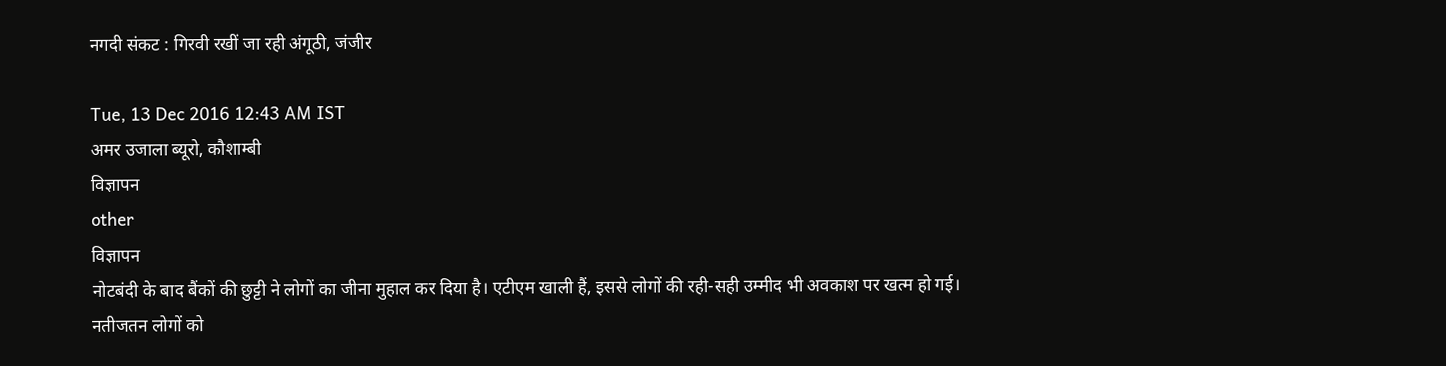नगदी संकट : गिरवी रखीं जा रही अंगूठी, जंजीर

Tue, 13 Dec 2016 12:43 AM IST
अमर उजाला ब्यूरो, कौशाम्बी
विज्ञापन
other
विज्ञापन
नोटबंदी के बाद बैंकों की छुट्टी ने लोगों का जीना मुहाल कर दिया है। एटीएम खाली हैं, इससे लोगों की रही-सही उम्मीद भी अवकाश पर खत्म हो गई। नतीजतन लोगों को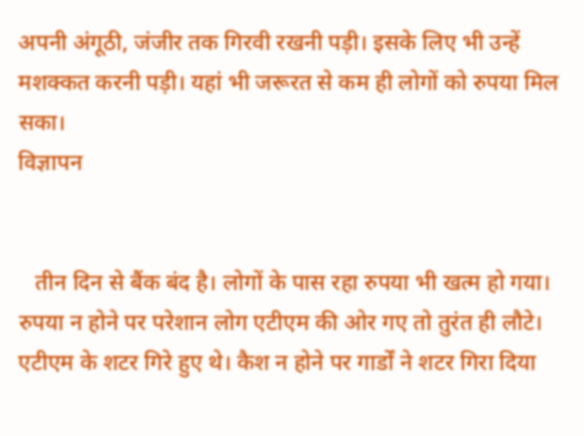अपनी अंगूठी, जंजीर तक गिरवी रखनी पड़ी। इसके लिए भी उन्हें मशक्कत करनी पड़ी। यहां भी जरूरत से कम ही लोगों को रुपया मिल सका।
विज्ञापन


   तीन दिन से बैंक बंद है। लोगों के पास रहा रुपया भी खत्म हो गया। रुपया न होने पर परेशान लोग एटीएम की ओर गए तो तुरंत ही लौटे। एटीएम के शटर गिरे हुए थे। कैश न होने पर गार्डों ने शटर गिरा दिया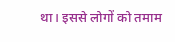था। इससे लोगों को तमाम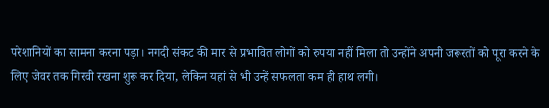परेशानियों का सामना करना पड़ा। नगदी संकट की मार से प्रभावित लोगों को रुपया नहीं मिला तो उन्होंने अपनी जरूरतों को पूरा करने के लिए जेवर तक गिरवी रखना शुरू कर दिया, लेकिन यहां से भी उन्हें सफलता कम ही हाथ लगी।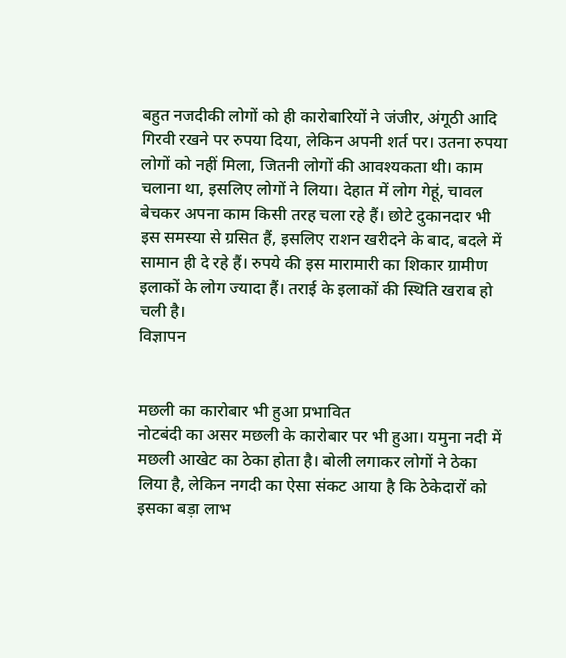बहुत नजदीकी लोगों को ही कारोबारियों ने जंजीर, अंगूठी आदि गिरवी रखने पर रुपया दिया, लेकिन अपनी शर्त पर। उतना रुपया लोगों को नहीं मिला, जितनी लोगों की आवश्यकता थी। काम चलाना था, इसलिए लोगों ने लिया। देहात में लोग गेहूं, चावल बेचकर अपना काम किसी तरह चला रहे हैं। छोटे दुकानदार भी इस समस्या से ग्रसित हैं, इसलिए राशन खरीदने के बाद, बदले में सामान ही दे रहे हैं। रुपये की इस मारामारी का शिकार ग्रामीण इलाकों के लोग ज्यादा हैं। तराई के इलाकों की स्थिति खराब हो चली है।
विज्ञापन


मछली का कारोबार भी हुआ प्रभावित
नोटबंदी का असर मछली के कारोबार पर भी हुआ। यमुना नदी में मछली आखेट का ठेका होता है। बोली लगाकर लोगों ने ठेका लिया है, लेकिन नगदी का ऐसा संकट आया है कि ठेकेदारों को इसका बड़ा लाभ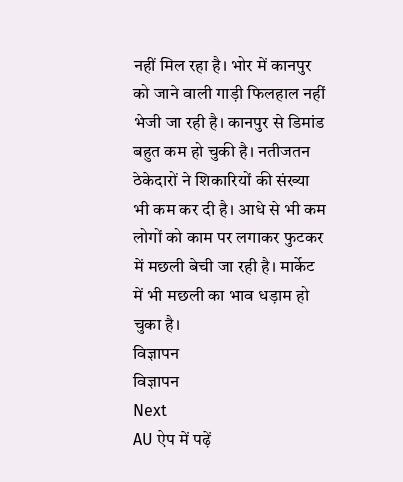नहीं मिल रहा है। भोर में कानपुर को जाने वाली गाड़ी फिलहाल नहीं भेजी जा रही है। कानपुर से डिमांड बहुत कम हो चुकी है। नतीजतन ठेकेदारों ने शिकारियों की संख्या भी कम कर दी है। आधे से भी कम लोगों को काम पर लगाकर फुटकर में मछली बेची जा रही है। मार्केट में भी मछली का भाव धड़ाम हो चुका है।
विज्ञापन
विज्ञापन
Next
AU ऐप में पढ़ें